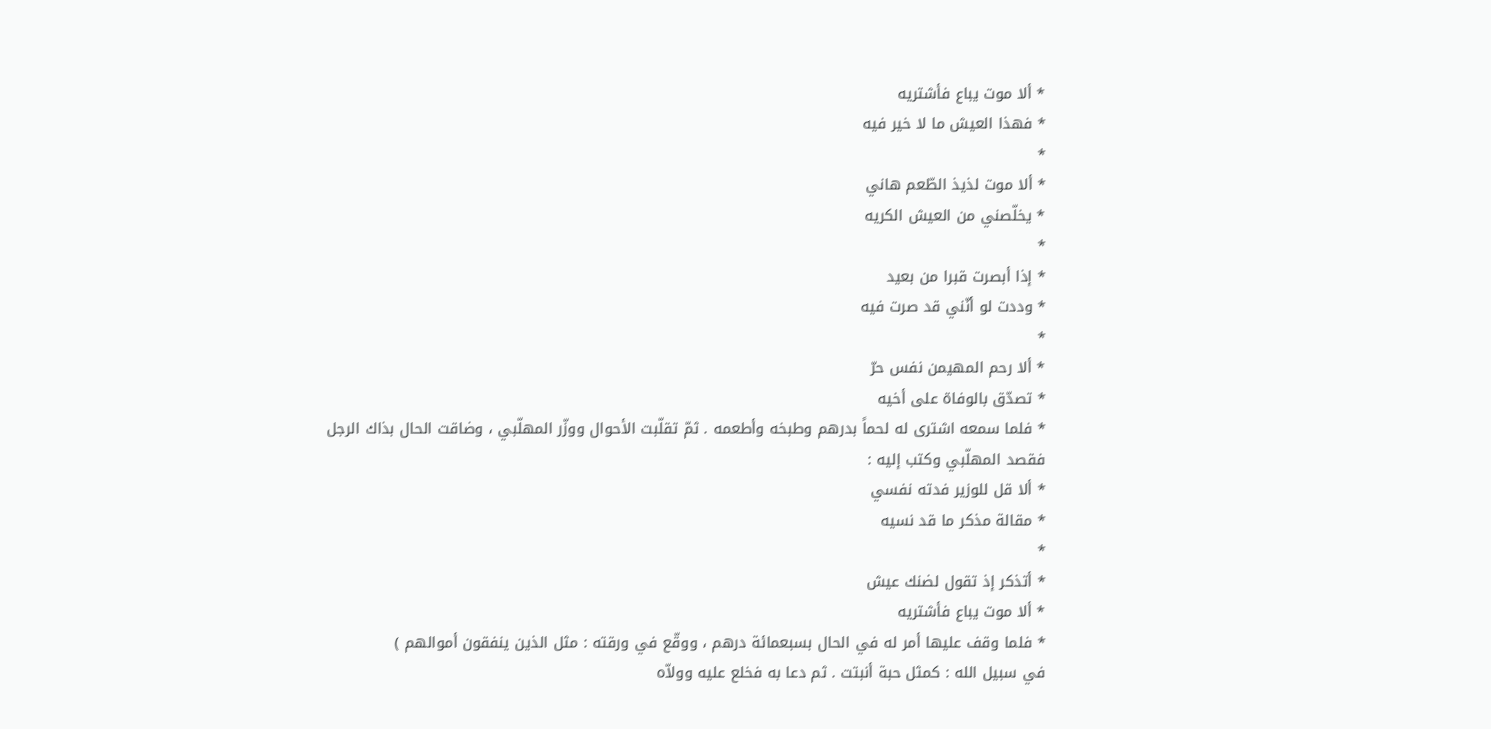* ألا موت يباع فأشتريه
* فهذا العيش ما لا خير فيه
*
* ألا موت لذيذ الطّعم هاني
* يخلّصني من العيش الكريه
*
* إذا أبصرت قبرا من بعيد
* وددت لو أنّني قد صرت فيه
*
* ألا رحم المهيمن نفس حرّ
* تصدّق بالوفاة على أخيه
* فلما سمعه اشترى له لحماً بدرهم وطبخه وأطعمه . ثمّ تقلّبت الأحوال ووزّر المهلّبي ، وضاقت الحال بذاك الرجل فقصد المهلّبي وكتب إليه :
* ألا قل للوزير فدته نفسي
* مقالة مذكر ما قد نسيه
*
* أتذكر إذ تقول لضنك عيش
* ألا موت يباع فأشتريه
* فلما وقف عليها أمر له في الحال بسبعمائة درهم ، ووقّع في ورقته : مثل الذين ينفقون أموالهم )
في سبيل الله : كمثل حبة أنبتت . ثم دعا به فخلع عليه وولاّه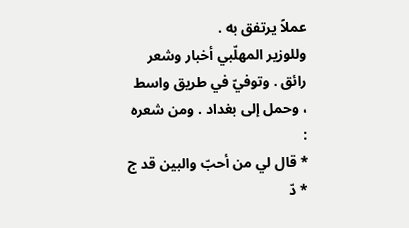عملاً يرتفق به .
وللوزير المهلّبي أخبار وشعر رائق . وتوفيّ في طريق واسط ، وحمل إلى بغداد . ومن شعره :
* قال لي من أحبّ والبين قد ج
* دّ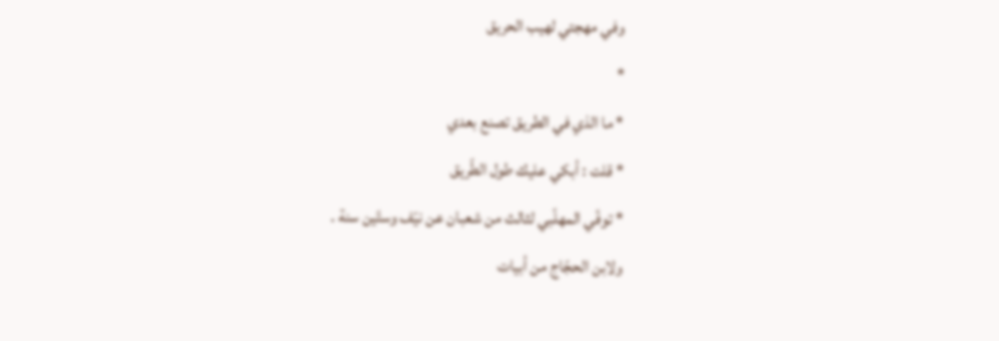وفي مهجتي لهيب الحريق
*
* ما الذي في الطريق تصنع بعدي
* قلت : أبكي عليك طول الطّريق
* توفّي المهلّبي لثالث من شعبان عن نيّف وستّين سنة .
ولابن الحجّاج من أبيات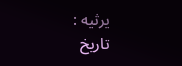يرثيه :
تاريخ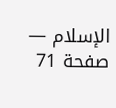الإسلام — صفحة 71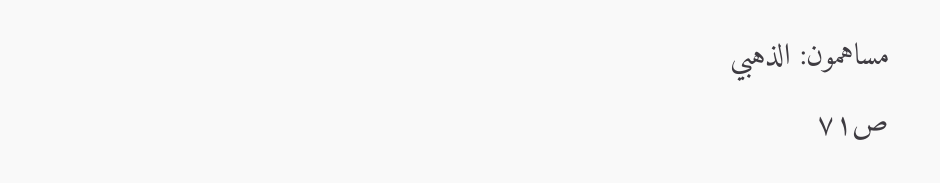مساهمون: الذهبي
ص٧١